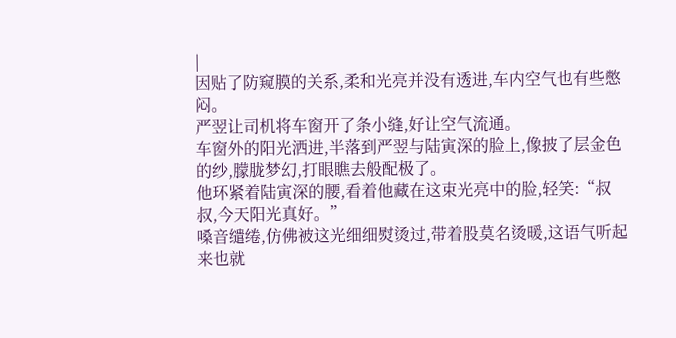|
因贴了防窥膜的关系,柔和光亮并没有透进,车内空气也有些憋闷。
严翌让司机将车窗开了条小缝,好让空气流通。
车窗外的阳光洒进,半落到严翌与陆寅深的脸上,像披了层金色的纱,朦胧梦幻,打眼瞧去般配极了。
他环紧着陆寅深的腰,看着他藏在这束光亮中的脸,轻笑:“叔叔,今天阳光真好。”
嗓音缱绻,仿佛被这光细细熨烫过,带着股莫名烫暖,这语气听起来也就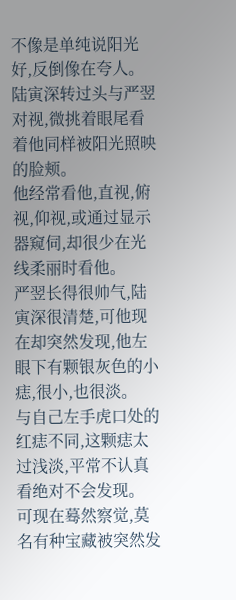不像是单纯说阳光好,反倒像在夸人。
陆寅深转过头与严翌对视,微挑着眼尾看着他同样被阳光照映的脸颊。
他经常看他,直视,俯视,仰视,或通过显示器窥伺,却很少在光线柔丽时看他。
严翌长得很帅气,陆寅深很清楚,可他现在却突然发现,他左眼下有颗银灰色的小痣,很小,也很淡。
与自己左手虎口处的红痣不同,这颗痣太过浅淡,平常不认真看绝对不会发现。
可现在蓦然察觉,莫名有种宝藏被突然发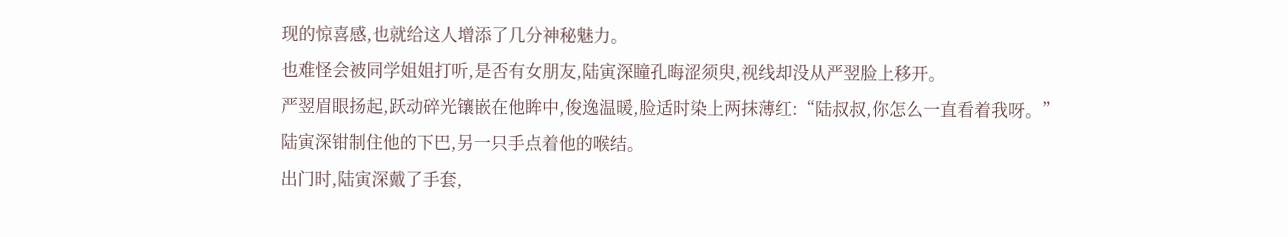现的惊喜感,也就给这人增添了几分神秘魅力。
也难怪会被同学姐姐打听,是否有女朋友,陆寅深瞳孔晦涩须臾,视线却没从严翌脸上移开。
严翌眉眼扬起,跃动碎光镶嵌在他眸中,俊逸温暖,脸适时染上两抹薄红:“陆叔叔,你怎么一直看着我呀。”
陆寅深钳制住他的下巴,另一只手点着他的喉结。
出门时,陆寅深戴了手套,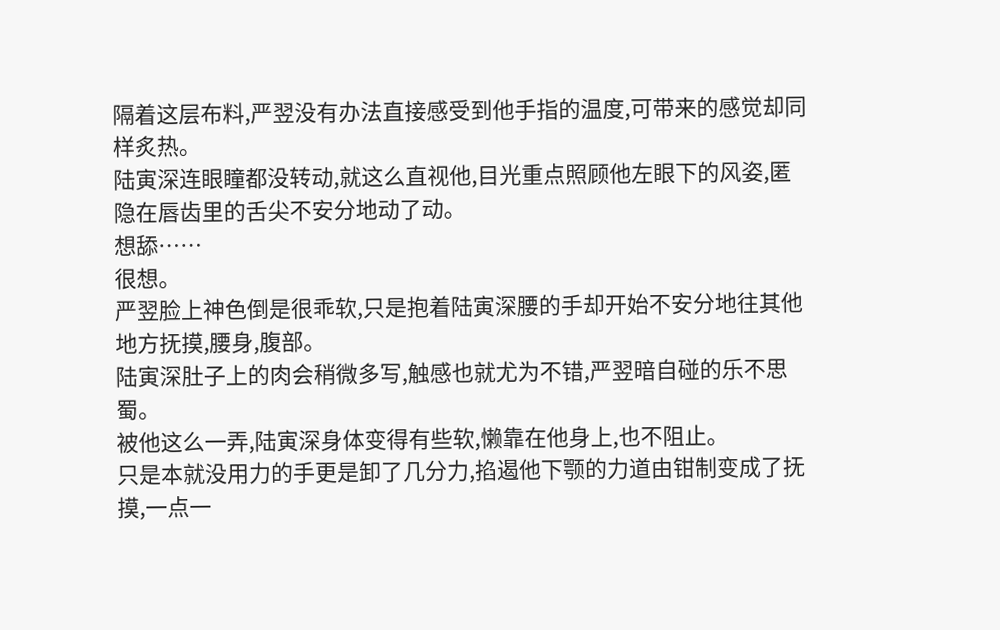隔着这层布料,严翌没有办法直接感受到他手指的温度,可带来的感觉却同样炙热。
陆寅深连眼瞳都没转动,就这么直视他,目光重点照顾他左眼下的风姿,匿隐在唇齿里的舌尖不安分地动了动。
想舔……
很想。
严翌脸上神色倒是很乖软,只是抱着陆寅深腰的手却开始不安分地往其他地方抚摸,腰身,腹部。
陆寅深肚子上的肉会稍微多写,触感也就尤为不错,严翌暗自碰的乐不思蜀。
被他这么一弄,陆寅深身体变得有些软,懒靠在他身上,也不阻止。
只是本就没用力的手更是卸了几分力,掐遏他下颚的力道由钳制变成了抚摸,一点一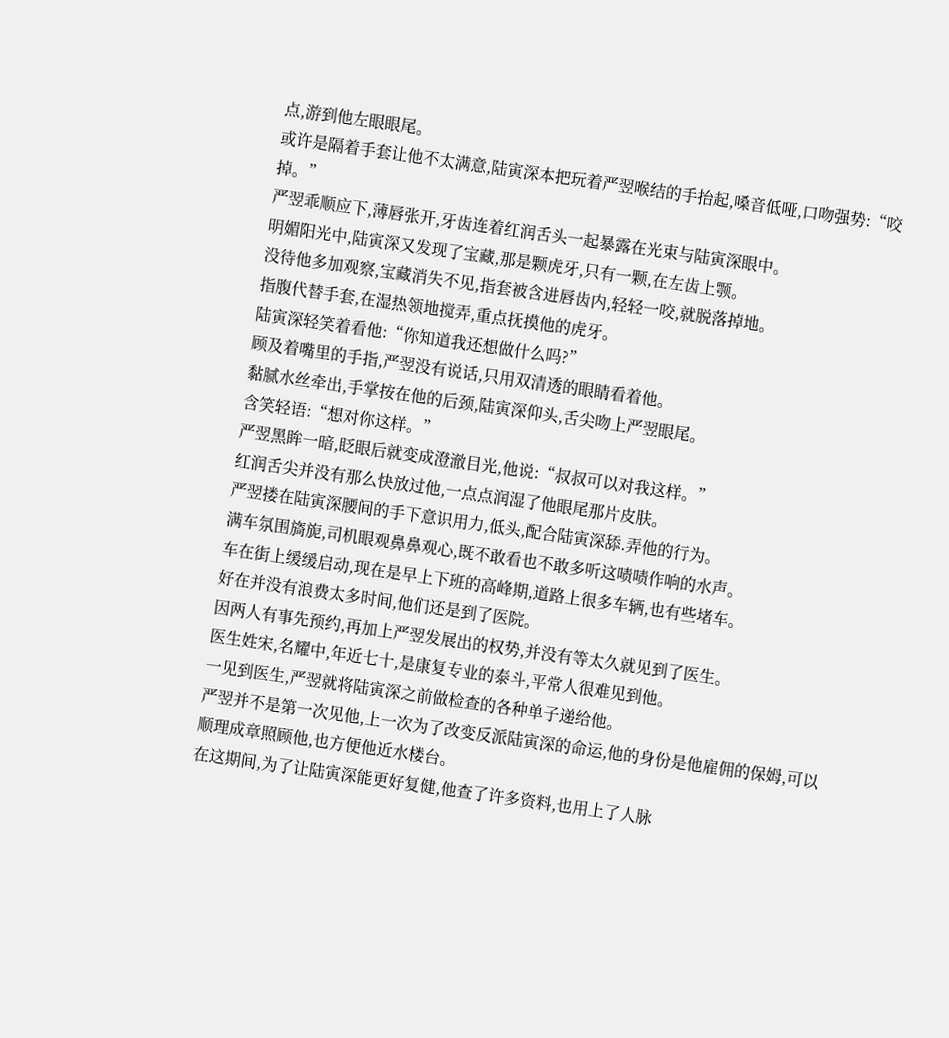点,游到他左眼眼尾。
或许是隔着手套让他不太满意,陆寅深本把玩着严翌喉结的手抬起,嗓音低哑,口吻强势:“咬掉。”
严翌乖顺应下,薄唇张开,牙齿连着红润舌头一起暴露在光束与陆寅深眼中。
明媚阳光中,陆寅深又发现了宝藏,那是颗虎牙,只有一颗,在左齿上颚。
没待他多加观察,宝藏消失不见,指套被含进唇齿内,轻轻一咬,就脱落掉地。
指腹代替手套,在湿热领地搅弄,重点抚摸他的虎牙。
陆寅深轻笑着看他:“你知道我还想做什么吗?”
顾及着嘴里的手指,严翌没有说话,只用双清透的眼睛看着他。
黏腻水丝牵出,手掌按在他的后颈,陆寅深仰头,舌尖吻上严翌眼尾。
含笑轻语:“想对你这样。”
严翌黑眸一暗,眨眼后就变成澄澈目光,他说:“叔叔可以对我这样。”
红润舌尖并没有那么快放过他,一点点润湿了他眼尾那片皮肤。
严翌搂在陆寅深腰间的手下意识用力,低头,配合陆寅深舔.弄他的行为。
满车氛围旖旎,司机眼观鼻鼻观心,既不敢看也不敢多听这啧啧作响的水声。
车在街上缓缓启动,现在是早上下班的高峰期,道路上很多车辆,也有些堵车。
好在并没有浪费太多时间,他们还是到了医院。
因两人有事先预约,再加上严翌发展出的权势,并没有等太久就见到了医生。
医生姓宋,名耀中,年近七十,是康复专业的泰斗,平常人很难见到他。
一见到医生,严翌就将陆寅深之前做检查的各种单子递给他。
严翌并不是第一次见他,上一次为了改变反派陆寅深的命运,他的身份是他雇佣的保姆,可以顺理成章照顾他,也方便他近水楼台。
在这期间,为了让陆寅深能更好复健,他查了许多资料,也用上了人脉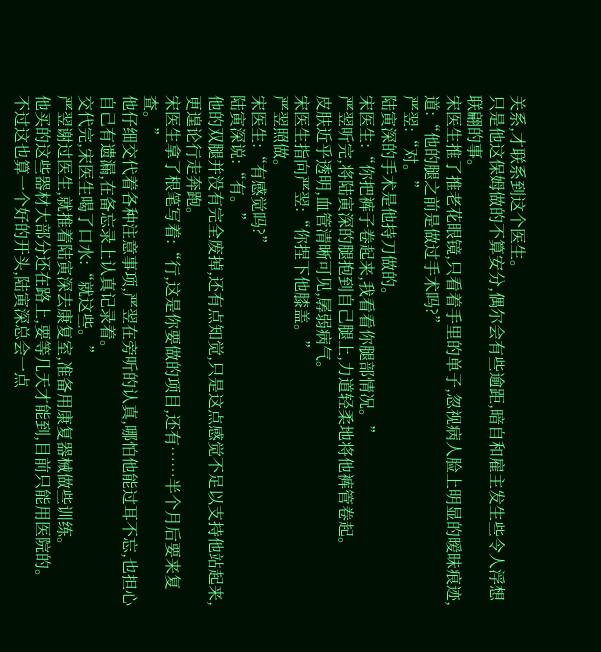关系,才联系到这个医生。
只是他这保姆做的不算安分,偶尔会有些逾距,暗自和雇主发生些令人浮想联翩的事。
宋医生推了推老花眼镜,只看着手里的单子,忽视病人脸上明显的暧昧痕迹,道:“他的腿之前是做过手术吗?”
严翌:“对。”
陆寅深的手术是他持刀做的。
宋医生:“你把裤子卷起来,我看看你腿部情况。”
严翌听完,将陆寅深的腿抱到自己腿上,力道轻柔地将他裤管卷起。
皮肤近乎透明,血管清晰可见,孱弱病气。
宋医生指向严翌:“你捏下他膝盖。”
严翌照做。
宋医生:“有感觉吗?”
陆寅深说:“有。”
他的双腿并没有完全废掉,还有点知觉,只是这点感觉不足以支持他站起来,更遑论行走奔跑。
宋医生拿了根笔写着:“行,这是你要做的项目,还有……半个月后要来复查。”
他仔细交代着各种注意事项,严翌在旁听的认真,哪怕他能过耳不忘,也担心自己有遗漏,在备忘录上认真记录着。
交代完,宋医生喝了口水:“就这些。”
严翌谢过医生,就推着陆寅深去康复室,准备用康复器械做些训练。
他买的这些器材大部分还在路上,要等几天才能到,目前只能用医院的。
不过这也算一个好的开头,陆寅深总会一点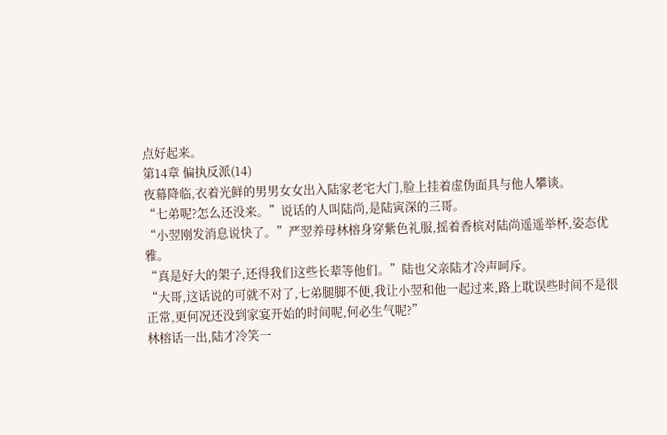点好起来。
第14章 偏执反派(14)
夜幕降临,衣着光鲜的男男女女出入陆家老宅大门,脸上挂着虚伪面具与他人攀谈。
“七弟呢?怎么还没来。”说话的人叫陆尚,是陆寅深的三哥。
“小翌刚发消息说快了。”严翌养母林榕身穿紫色礼服,摇着香槟对陆尚遥遥举杯,姿态优雅。
“真是好大的架子,还得我们这些长辈等他们。”陆也父亲陆才冷声呵斥。
“大哥,这话说的可就不对了,七弟腿脚不便,我让小翌和他一起过来,路上耽误些时间不是很正常,更何况还没到家宴开始的时间呢,何必生气呢?”
林榕话一出,陆才冷笑一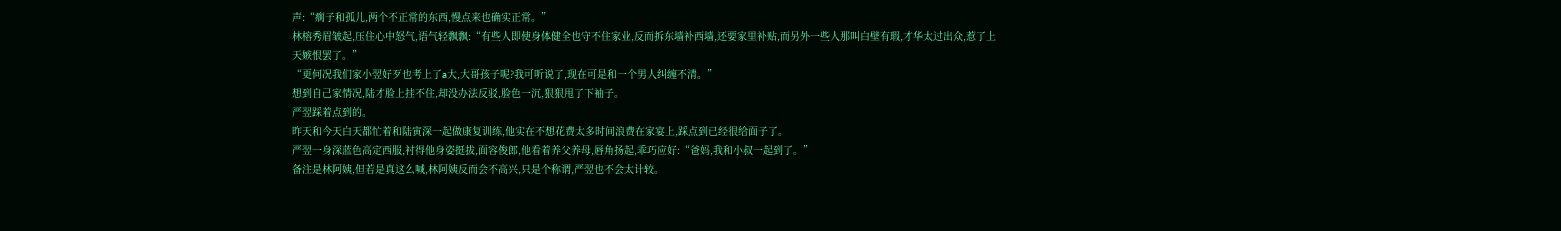声:“瘸子和孤儿,两个不正常的东西,慢点来也确实正常。”
林榕秀眉皱起,压住心中怒气,语气轻飘飘:“有些人即使身体健全也守不住家业,反而拆东墙补西墙,还要家里补贴,而另外一些人那叫白壁有瑕,才华太过出众,惹了上天嫉恨罢了。”
“更何况我们家小翌好歹也考上了a大,大哥孩子呢?我可听说了,现在可是和一个男人纠缠不清。”
想到自己家情况,陆才脸上挂不住,却没办法反驳,脸色一沉,狠狠甩了下袖子。
严翌踩着点到的。
昨天和今天白天都忙着和陆寅深一起做康复训练,他实在不想花费太多时间浪费在家宴上,踩点到已经很给面子了。
严翌一身深蓝色高定西服,衬得他身姿挺拔,面容俊郎,他看着养父养母,唇角扬起,乖巧应好:“爸妈,我和小叔一起到了。”
备注是林阿姨,但若是真这么喊,林阿姨反而会不高兴,只是个称谓,严翌也不会太计较。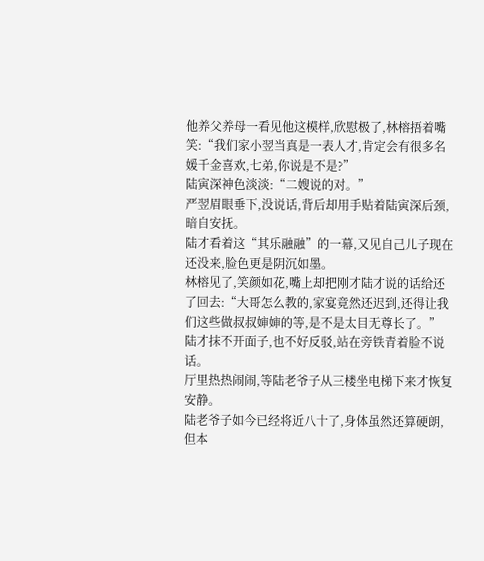他养父养母一看见他这模样,欣慰极了,林榕捂着嘴笑:“我们家小翌当真是一表人才,肯定会有很多名媛千金喜欢,七弟,你说是不是?”
陆寅深神色淡淡:“二嫂说的对。”
严翌眉眼垂下,没说话,背后却用手贴着陆寅深后颈,暗自安抚。
陆才看着这“其乐融融”的一幕,又见自己儿子现在还没来,脸色更是阴沉如墨。
林榕见了,笑颜如花,嘴上却把刚才陆才说的话给还了回去:“大哥怎么教的,家宴竟然还迟到,还得让我们这些做叔叔婶婶的等,是不是太目无尊长了。”
陆才抹不开面子,也不好反驳,站在旁铁青着脸不说话。
厅里热热闹闹,等陆老爷子从三楼坐电梯下来才恢复安静。
陆老爷子如今已经将近八十了,身体虽然还算硬朗,但本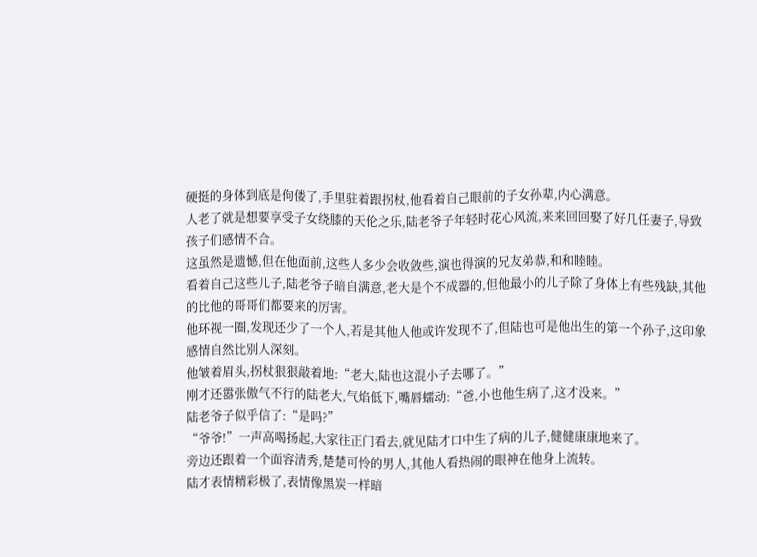硬挺的身体到底是佝偻了,手里驻着跟拐杖,他看着自己眼前的子女孙辈,内心满意。
人老了就是想要享受子女绕膝的天伦之乐,陆老爷子年轻时花心风流,来来回回娶了好几任妻子,导致孩子们感情不合。
这虽然是遗憾,但在他面前,这些人多少会收敛些,演也得演的兄友弟恭,和和睦睦。
看着自己这些儿子,陆老爷子暗自满意,老大是个不成器的,但他最小的儿子除了身体上有些残缺,其他的比他的哥哥们都要来的厉害。
他环视一圈,发现还少了一个人,若是其他人他或许发现不了,但陆也可是他出生的第一个孙子,这印象感情自然比别人深刻。
他皱着眉头,拐杖狠狠敲着地:“老大,陆也这混小子去哪了。”
刚才还嚣张傲气不行的陆老大,气焰低下,嘴唇蠕动:“爸,小也他生病了,这才没来。”
陆老爷子似乎信了:“是吗?”
“爷爷!”一声高喝扬起,大家往正门看去,就见陆才口中生了病的儿子,健健康康地来了。
旁边还跟着一个面容清秀,楚楚可怜的男人,其他人看热闹的眼神在他身上流转。
陆才表情精彩极了,表情像黑炭一样暗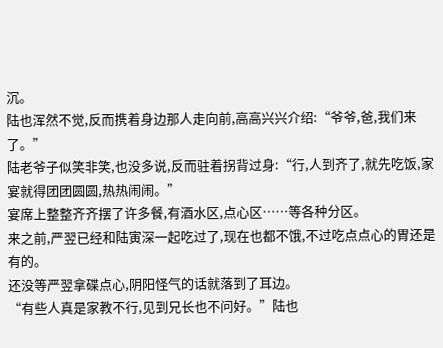沉。
陆也浑然不觉,反而携着身边那人走向前,高高兴兴介绍:“爷爷,爸,我们来了。”
陆老爷子似笑非笑,也没多说,反而驻着拐背过身:“行,人到齐了,就先吃饭,家宴就得团团圆圆,热热闹闹。”
宴席上整整齐齐摆了许多餐,有酒水区,点心区……等各种分区。
来之前,严翌已经和陆寅深一起吃过了,现在也都不饿,不过吃点点心的胃还是有的。
还没等严翌拿碟点心,阴阳怪气的话就落到了耳边。
“有些人真是家教不行,见到兄长也不问好。”陆也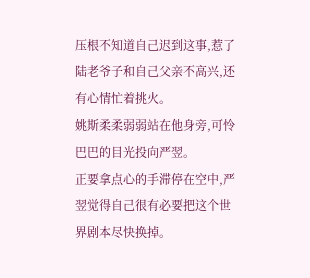压根不知道自己迟到这事,惹了陆老爷子和自己父亲不高兴,还有心情忙着挑火。
姚斯柔柔弱弱站在他身旁,可怜巴巴的目光投向严翌。
正要拿点心的手滞停在空中,严翌觉得自己很有必要把这个世界剧本尽快换掉。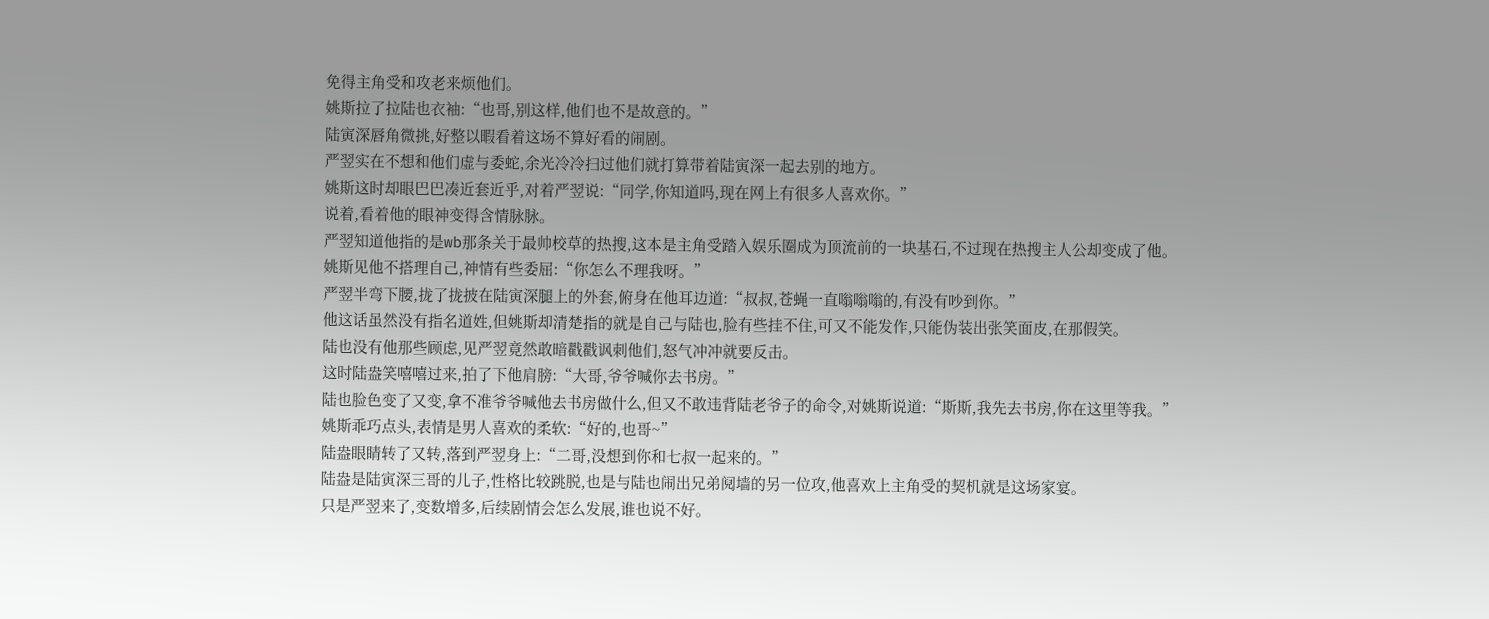免得主角受和攻老来烦他们。
姚斯拉了拉陆也衣袖:“也哥,别这样,他们也不是故意的。”
陆寅深唇角微挑,好整以暇看着这场不算好看的闹剧。
严翌实在不想和他们虚与委蛇,余光冷冷扫过他们就打算带着陆寅深一起去别的地方。
姚斯这时却眼巴巴凑近套近乎,对着严翌说:“同学,你知道吗,现在网上有很多人喜欢你。”
说着,看着他的眼神变得含情脉脉。
严翌知道他指的是wb那条关于最帅校草的热搜,这本是主角受踏入娱乐圈成为顶流前的一块基石,不过现在热搜主人公却变成了他。
姚斯见他不搭理自己,神情有些委屈:“你怎么不理我呀。”
严翌半弯下腰,拢了拢披在陆寅深腿上的外套,俯身在他耳边道:“叔叔,苍蝇一直嗡嗡嗡的,有没有吵到你。”
他这话虽然没有指名道姓,但姚斯却清楚指的就是自己与陆也,脸有些挂不住,可又不能发作,只能伪装出张笑面皮,在那假笑。
陆也没有他那些顾虑,见严翌竟然敢暗戳戳讽刺他们,怒气冲冲就要反击。
这时陆盎笑嘻嘻过来,拍了下他肩膀:“大哥,爷爷喊你去书房。”
陆也脸色变了又变,拿不准爷爷喊他去书房做什么,但又不敢违背陆老爷子的命令,对姚斯说道:“斯斯,我先去书房,你在这里等我。”
姚斯乖巧点头,表情是男人喜欢的柔软:“好的,也哥~”
陆盎眼睛转了又转,落到严翌身上:“二哥,没想到你和七叔一起来的。”
陆盎是陆寅深三哥的儿子,性格比较跳脱,也是与陆也闹出兄弟阋墙的另一位攻,他喜欢上主角受的契机就是这场家宴。
只是严翌来了,变数增多,后续剧情会怎么发展,谁也说不好。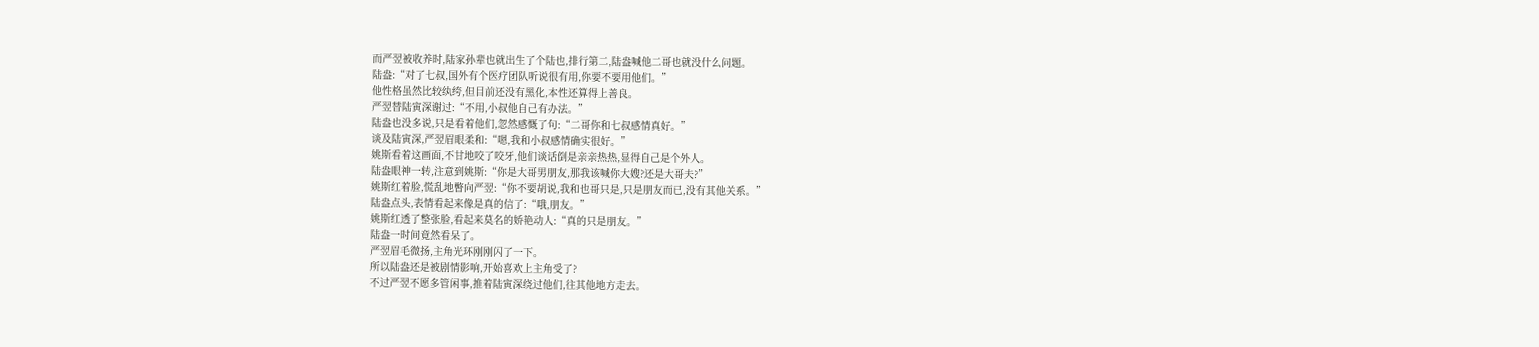而严翌被收养时,陆家孙辈也就出生了个陆也,排行第二,陆盎喊他二哥也就没什么问题。
陆盎:“对了七叔,国外有个医疗团队听说很有用,你要不要用他们。”
他性格虽然比较纨绔,但目前还没有黑化,本性还算得上善良。
严翌替陆寅深谢过:“不用,小叔他自己有办法。”
陆盎也没多说,只是看着他们,忽然感慨了句:“二哥你和七叔感情真好。”
谈及陆寅深,严翌眉眼柔和:“嗯,我和小叔感情确实很好。”
姚斯看着这画面,不甘地咬了咬牙,他们谈话倒是亲亲热热,显得自己是个外人。
陆盎眼神一转,注意到姚斯:“你是大哥男朋友,那我该喊你大嫂?还是大哥夫?”
姚斯红着脸,慌乱地瞥向严翌:“你不要胡说,我和也哥只是,只是朋友而已,没有其他关系。”
陆盎点头,表情看起来像是真的信了:“哦,朋友。”
姚斯红透了整张脸,看起来莫名的娇艳动人:“真的只是朋友。”
陆盎一时间竟然看呆了。
严翌眉毛微扬,主角光环刚刚闪了一下。
所以陆盎还是被剧情影响,开始喜欢上主角受了?
不过严翌不愿多管闲事,推着陆寅深绕过他们,往其他地方走去。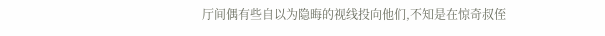厅间偶有些自以为隐晦的视线投向他们,不知是在惊奇叔侄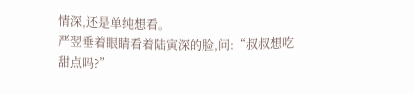情深,还是单纯想看。
严翌垂着眼睛看着陆寅深的脸,问:“叔叔想吃甜点吗?”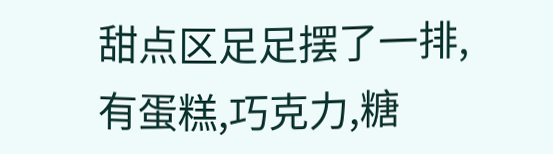甜点区足足摆了一排,有蛋糕,巧克力,糖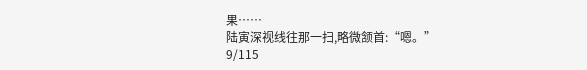果……
陆寅深视线往那一扫,略微颔首:“嗯。”
9/115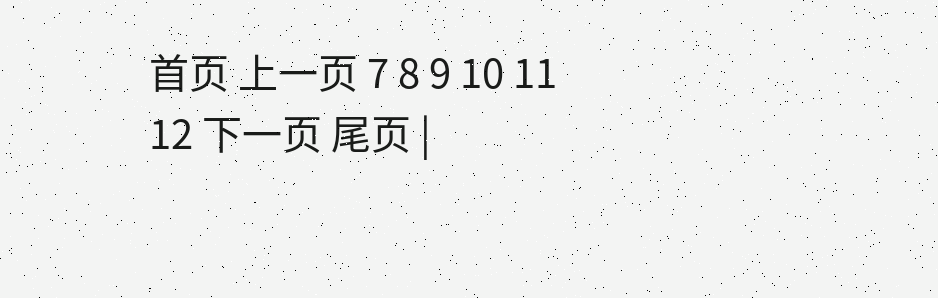首页 上一页 7 8 9 10 11 12 下一页 尾页 |